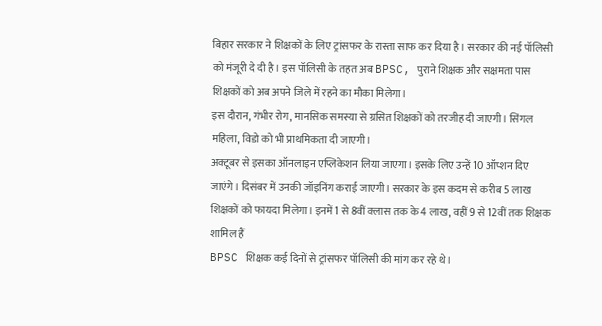बिहार सरकार ने शिक्षकों के लिए ट्रांसफर के रास्ता साफ कर दिया है। सरकार की नई पॉलिसी को मंजूरी दे दी है। इस पॉलिसी के तहत अब BPSC, पुराने शिक्षक और सक्षमता पास शिक्षकों को अब अपने जिले में रहने का मौका मिलेगा।
इस दौरान, गंभीर रोग, मानसिक समस्या से ग्रसित शिक्षकों को तरजीह दी जाएगी। सिंगल महिला, विडो को भी प्राथमिकता दी जाएगी।
अक्टूबर से इसका ऑनलाइन एप्लिकेशन लिया जाएगा। इसके लिए उन्हें 10 ऑप्शन दिए जाएंगे। दिसंबर में उनकी जॉइनिंग कराई जाएगी। सरकार के इस कदम से करीब 5 लाख शिक्षकों को फायदा मिलेगा। इनमें 1 से 8वीं क्लास तक के 4 लाख, वहीं 9 से 12वीं तक शिक्षक शामिल हैं
BPSC शिक्षक कई दिनों से ट्रांसफर पॉलिसी की मांग कर रहे थे।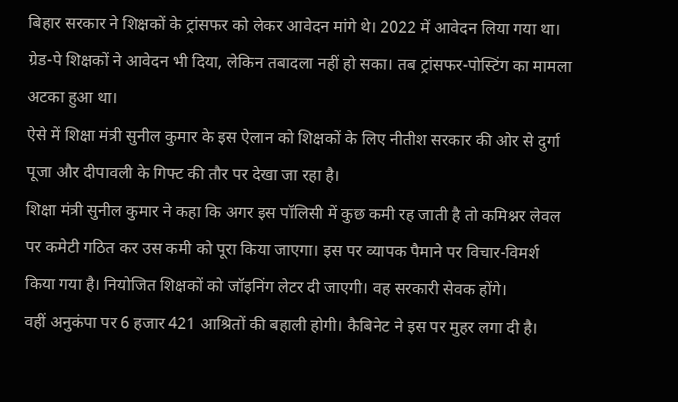बिहार सरकार ने शिक्षकों के ट्रांसफर को लेकर आवेदन मांगे थे। 2022 में आवेदन लिया गया था। ग्रेड-पे शिक्षकों ने आवेदन भी दिया, लेकिन तबादला नहीं हो सका। तब ट्रांसफर-पोस्टिंग का मामला अटका हुआ था।
ऐसे में शिक्षा मंत्री सुनील कुमार के इस ऐलान को शिक्षकों के लिए नीतीश सरकार की ओर से दुर्गा पूजा और दीपावली के गिफ्ट की तौर पर देखा जा रहा है।
शिक्षा मंत्री सुनील कुमार ने कहा कि अगर इस पॉलिसी में कुछ कमी रह जाती है तो कमिश्नर लेवल पर कमेटी गठित कर उस कमी को पूरा किया जाएगा। इस पर व्यापक पैमाने पर विचार-विमर्श किया गया है। नियोजित शिक्षकों को जॉइनिंग लेटर दी जाएगी। वह सरकारी सेवक होंगे।
वहीं अनुकंपा पर 6 हजार 421 आश्रितों की बहाली होगी। कैबिनेट ने इस पर मुहर लगा दी है।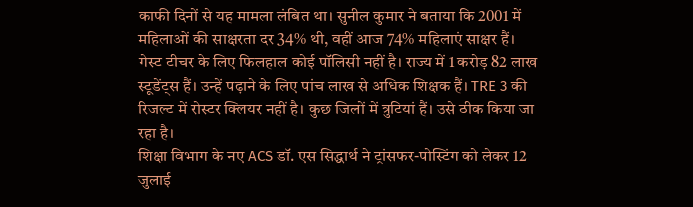काफी दिनों से यह मामला लंबित था। सुनील कुमार ने बताया कि 2001 में महिलाओं की साक्षरता दर 34% थी, वहीं आज 74% महिलाएं साक्षर हैं।
गेस्ट टीचर के लिए फिलहाल कोई पॉलिसी नहीं है। राज्य में 1 करोड़ 82 लाख स्टूडेंट्स हैं। उन्हें पढ़ाने के लिए पांच लाख से अधिक शिक्षक हैं। TRE 3 की रिजल्ट में रोस्टर क्लियर नहीं है। कुछ जिलों में त्रुटियां हैं। उसे ठीक किया जा रहा है।
शिक्षा विभाग के नए ACS डॉ. एस सिद्धार्थ ने ट्रांसफर-पोस्टिंग को लेकर 12 जुलाई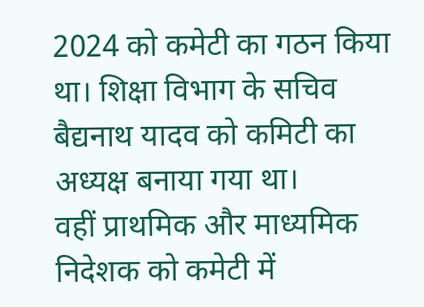2024 को कमेटी का गठन किया था। शिक्षा विभाग के सचिव बैद्यनाथ यादव को कमिटी का अध्यक्ष बनाया गया था।
वहीं प्राथमिक और माध्यमिक निदेशक को कमेटी में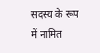सदस्य के रूप में नामित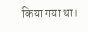किया गया था।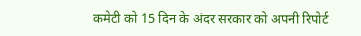कमेटी को 15 दिन के अंदर सरकार को अपनी रिपोर्ट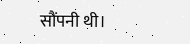सौंपनी थी।